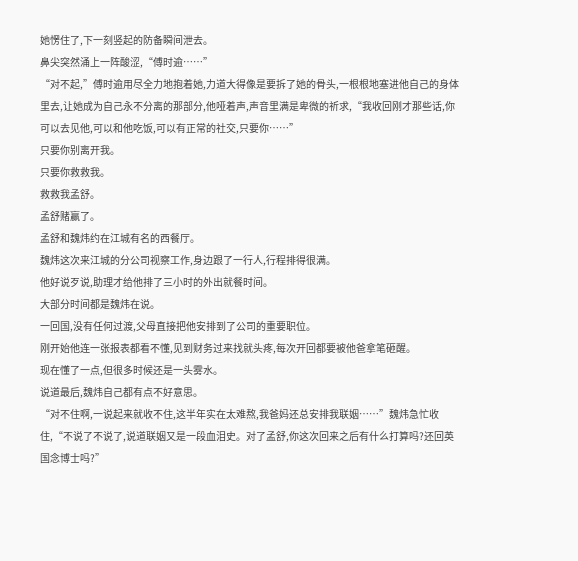她愣住了,下一刻竖起的防备瞬间泄去。
鼻尖突然涌上一阵酸涩,“傅时逾……”
“对不起,”傅时逾用尽全力地抱着她,力道大得像是要拆了她的骨头,一根根地塞进他自己的身体里去,让她成为自己永不分离的那部分,他哑着声,声音里满是卑微的祈求,“我收回刚才那些话,你可以去见他,可以和他吃饭,可以有正常的社交,只要你……”
只要你别离开我。
只要你救救我。
救救我孟舒。
孟舒赌赢了。
孟舒和魏炜约在江城有名的西餐厅。
魏炜这次来江城的分公司视察工作,身边跟了一行人,行程排得很满。
他好说歹说,助理才给他排了三小时的外出就餐时间。
大部分时间都是魏炜在说。
一回国,没有任何过渡,父母直接把他安排到了公司的重要职位。
刚开始他连一张报表都看不懂,见到财务过来找就头疼,每次开回都要被他爸拿笔砸醒。
现在懂了一点,但很多时候还是一头雾水。
说道最后,魏炜自己都有点不好意思。
“对不住啊,一说起来就收不住,这半年实在太难熬,我爸妈还总安排我联姻……”魏炜急忙收住,“不说了不说了,说道联姻又是一段血泪史。对了孟舒,你这次回来之后有什么打算吗?还回英国念博士吗?”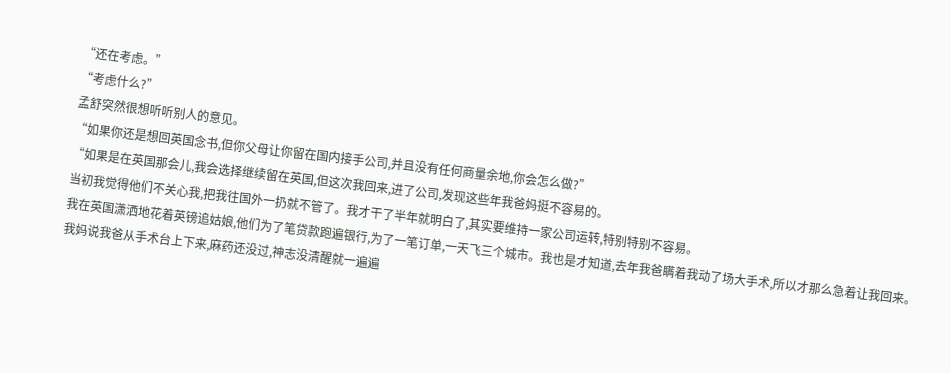“还在考虑。”
“考虑什么?”
孟舒突然很想听听别人的意见。
“如果你还是想回英国念书,但你父母让你留在国内接手公司,并且没有任何商量余地,你会怎么做?”
“如果是在英国那会儿,我会选择继续留在英国,但这次我回来,进了公司,发现这些年我爸妈挺不容易的。
当初我觉得他们不关心我,把我往国外一扔就不管了。我才干了半年就明白了,其实要维持一家公司运转,特别特别不容易。
我在英国潇洒地花着英镑追姑娘,他们为了笔贷款跑遍银行,为了一笔订单,一天飞三个城市。我也是才知道,去年我爸瞒着我动了场大手术,所以才那么急着让我回来。
我妈说我爸从手术台上下来,麻药还没过,神志没清醒就一遍遍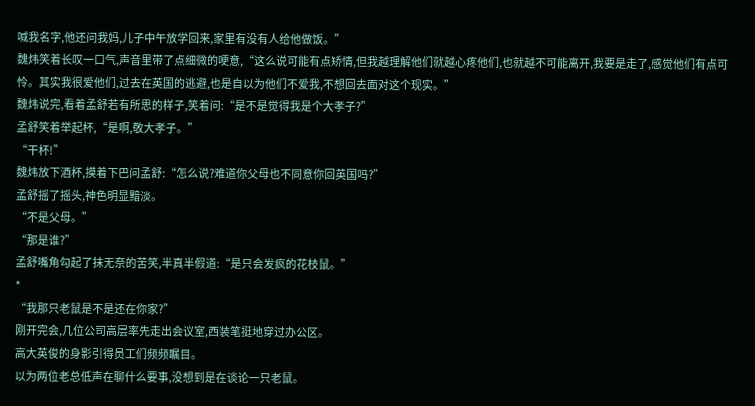喊我名字,他还问我妈,儿子中午放学回来,家里有没有人给他做饭。”
魏炜笑着长叹一口气,声音里带了点细微的哽意,“这么说可能有点矫情,但我越理解他们就越心疼他们,也就越不可能离开,我要是走了,感觉他们有点可怜。其实我很爱他们,过去在英国的逃避,也是自以为他们不爱我,不想回去面对这个现实。”
魏炜说完,看着孟舒若有所思的样子,笑着问:“是不是觉得我是个大孝子?”
孟舒笑着举起杯,“是啊,敬大孝子。”
“干杯!”
魏炜放下酒杯,摸着下巴问孟舒:“怎么说?难道你父母也不同意你回英国吗?”
孟舒摇了摇头,神色明显黯淡。
“不是父母。”
“那是谁?”
孟舒嘴角勾起了抹无奈的苦笑,半真半假道:“是只会发疯的花枝鼠。”
*
“我那只老鼠是不是还在你家?”
刚开完会,几位公司高层率先走出会议室,西装笔挺地穿过办公区。
高大英俊的身影引得员工们频频瞩目。
以为两位老总低声在聊什么要事,没想到是在谈论一只老鼠。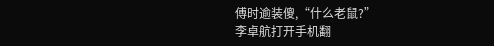傅时逾装傻,“什么老鼠?”
李卓航打开手机翻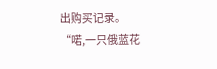出购买记录。
“喏,一只俄蓝花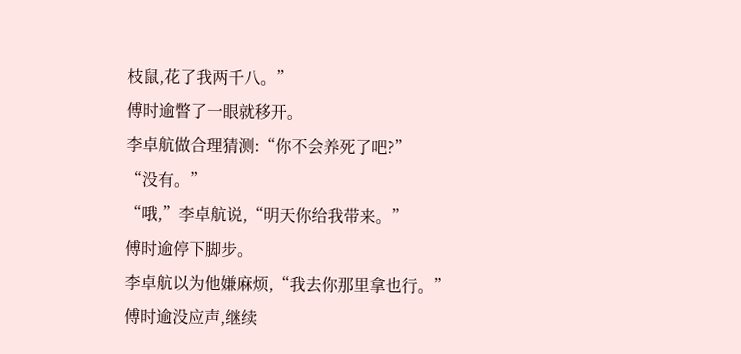枝鼠,花了我两千八。”
傅时逾瞥了一眼就移开。
李卓航做合理猜测:“你不会养死了吧?”
“没有。”
“哦,”李卓航说,“明天你给我带来。”
傅时逾停下脚步。
李卓航以为他嫌麻烦,“我去你那里拿也行。”
傅时逾没应声,继续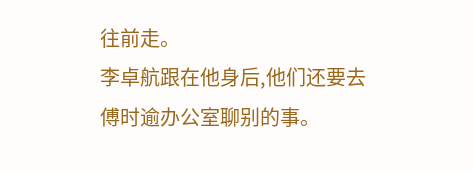往前走。
李卓航跟在他身后,他们还要去傅时逾办公室聊别的事。